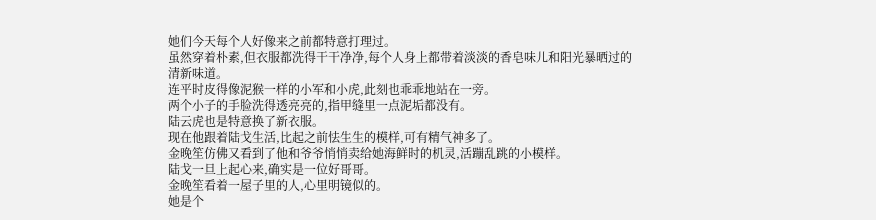她们今天每个人好像来之前都特意打理过。
虽然穿着朴素,但衣服都洗得干干净净,每个人身上都带着淡淡的香皂味儿和阳光暴晒过的清新味道。
连平时皮得像泥猴一样的小军和小虎,此刻也乖乖地站在一旁。
两个小子的手脸洗得透亮亮的,指甲缝里一点泥垢都没有。
陆云虎也是特意换了新衣服。
现在他跟着陆戈生活,比起之前怯生生的模样,可有精气神多了。
金晚笙仿佛又看到了他和爷爷悄悄卖给她海鲜时的机灵,活蹦乱跳的小模样。
陆戈一旦上起心来,确实是一位好哥哥。
金晚笙看着一屋子里的人,心里明镜似的。
她是个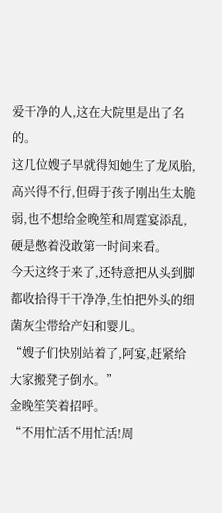爱干净的人,这在大院里是出了名的。
这几位嫂子早就得知她生了龙凤胎,高兴得不行,但碍于孩子刚出生太脆弱,也不想给金晚笙和周霆宴添乱,硬是憋着没敢第一时间来看。
今天这终于来了,还特意把从头到脚都收拾得干干净净,生怕把外头的细菌灰尘带给产妇和婴儿。
“嫂子们快别站着了,阿宴,赶紧给大家搬凳子倒水。”
金晚笙笑着招呼。
“不用忙活不用忙活!周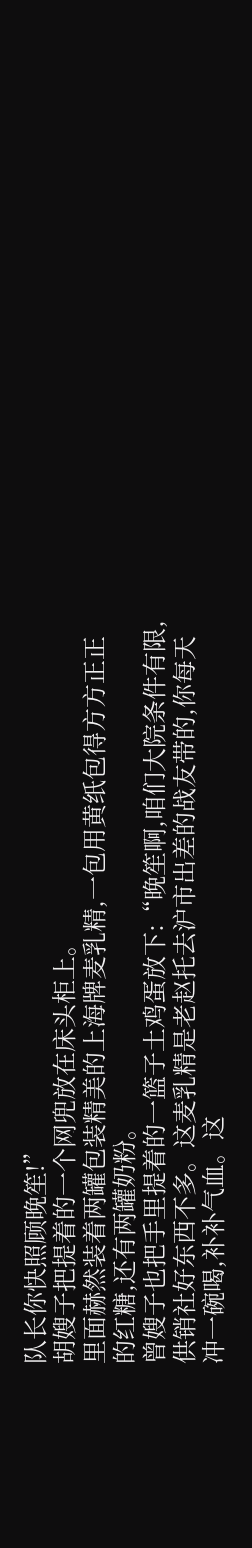队长你快照顾晚笙!”
胡嫂子把提着的一个网兜放在床头柜上。
里面赫然装着两罐包装精美的上海牌麦乳精,一包用黄纸包得方方正正的红糖,还有两罐奶粉。
曾嫂子也把手里提着的一篮子土鸡蛋放下:“晚笙啊,咱们大院条件有限,供销社好东西不多。这麦乳精是老赵托去沪市出差的战友带的,你每天冲一碗喝,补补气血。这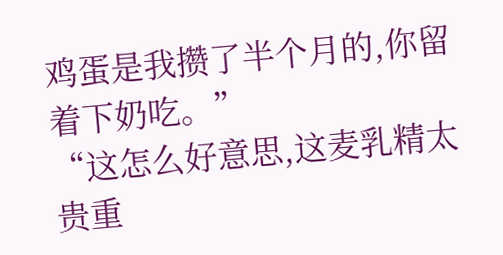鸡蛋是我攒了半个月的,你留着下奶吃。”
“这怎么好意思,这麦乳精太贵重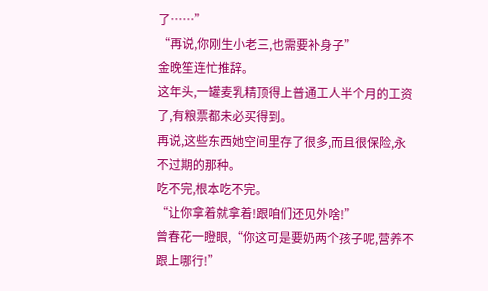了……”
“再说,你刚生小老三,也需要补身子”
金晚笙连忙推辞。
这年头,一罐麦乳精顶得上普通工人半个月的工资了,有粮票都未必买得到。
再说,这些东西她空间里存了很多,而且很保险,永不过期的那种。
吃不完,根本吃不完。
“让你拿着就拿着!跟咱们还见外啥!”
曾春花一瞪眼,“你这可是要奶两个孩子呢,营养不跟上哪行!”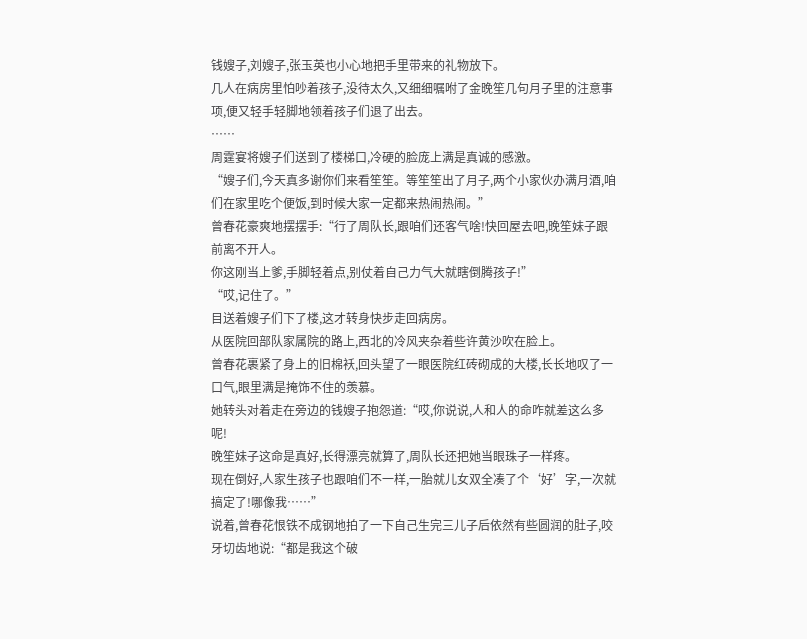钱嫂子,刘嫂子,张玉英也小心地把手里带来的礼物放下。
几人在病房里怕吵着孩子,没待太久,又细细嘱咐了金晚笙几句月子里的注意事项,便又轻手轻脚地领着孩子们退了出去。
……
周霆宴将嫂子们送到了楼梯口,冷硬的脸庞上满是真诚的感激。
“嫂子们,今天真多谢你们来看笙笙。等笙笙出了月子,两个小家伙办满月酒,咱们在家里吃个便饭,到时候大家一定都来热闹热闹。”
曾春花豪爽地摆摆手:“行了周队长,跟咱们还客气啥!快回屋去吧,晚笙妹子跟前离不开人。
你这刚当上爹,手脚轻着点,别仗着自己力气大就瞎倒腾孩子!”
“哎,记住了。”
目送着嫂子们下了楼,这才转身快步走回病房。
从医院回部队家属院的路上,西北的冷风夹杂着些许黄沙吹在脸上。
曾春花裹紧了身上的旧棉袄,回头望了一眼医院红砖砌成的大楼,长长地叹了一口气,眼里满是掩饰不住的羡慕。
她转头对着走在旁边的钱嫂子抱怨道:“哎,你说说,人和人的命咋就差这么多呢!
晚笙妹子这命是真好,长得漂亮就算了,周队长还把她当眼珠子一样疼。
现在倒好,人家生孩子也跟咱们不一样,一胎就儿女双全凑了个‘好’字,一次就搞定了!哪像我……”
说着,曾春花恨铁不成钢地拍了一下自己生完三儿子后依然有些圆润的肚子,咬牙切齿地说:“都是我这个破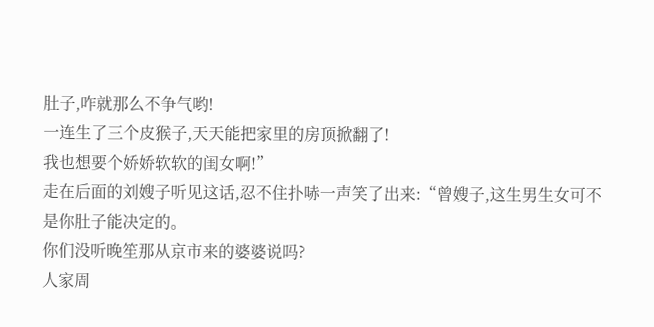肚子,咋就那么不争气哟!
一连生了三个皮猴子,天天能把家里的房顶掀翻了!
我也想要个娇娇软软的闺女啊!”
走在后面的刘嫂子听见这话,忍不住扑哧一声笑了出来:“曾嫂子,这生男生女可不是你肚子能决定的。
你们没听晚笙那从京市来的婆婆说吗?
人家周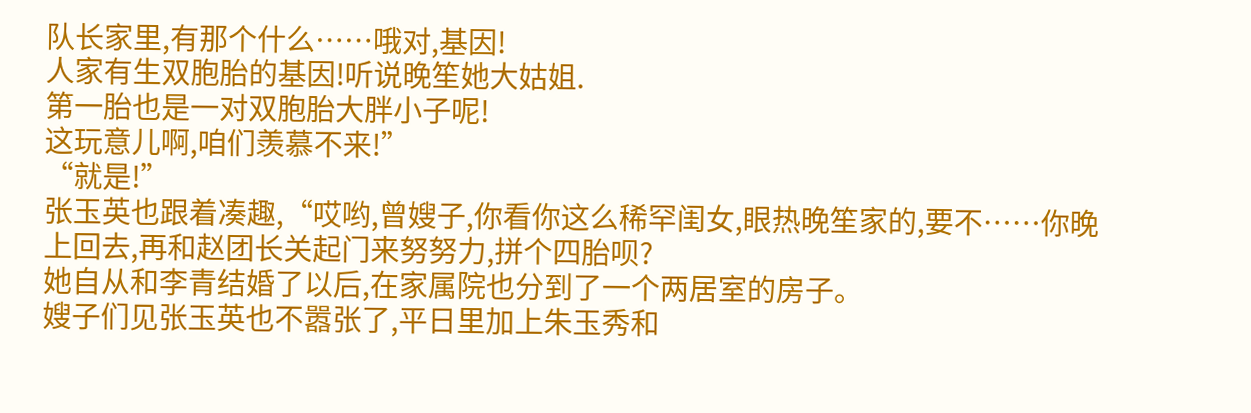队长家里,有那个什么……哦对,基因!
人家有生双胞胎的基因!听说晚笙她大姑姐.
第一胎也是一对双胞胎大胖小子呢!
这玩意儿啊,咱们羡慕不来!”
“就是!”
张玉英也跟着凑趣,“哎哟,曾嫂子,你看你这么稀罕闺女,眼热晚笙家的,要不……你晚上回去,再和赵团长关起门来努努力,拼个四胎呗?
她自从和李青结婚了以后,在家属院也分到了一个两居室的房子。
嫂子们见张玉英也不嚣张了,平日里加上朱玉秀和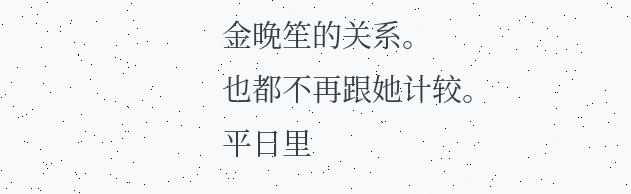金晚笙的关系。
也都不再跟她计较。
平日里